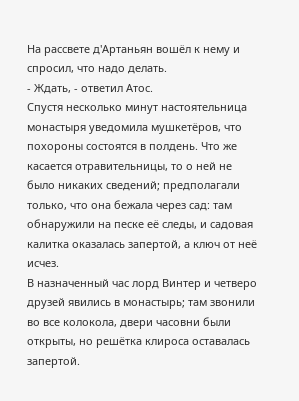На рассвете д'Артаньян вошёл к нему и спросил, что надо делать.
- Ждать, - ответил Атос.
Спустя несколько минут настоятельница монастыря уведомила мушкетёров, что похороны состоятся в полдень. Что же касается отравительницы, то о ней не было никаких сведений; предполагали только, что она бежала через сад: там обнаружили на песке её следы, и садовая калитка оказалась запертой, а ключ от неё исчез.
В назначенный час лорд Винтер и четверо друзей явились в монастырь; там звонили во все колокола, двери часовни были открыты, но решётка клироса оставалась запертой.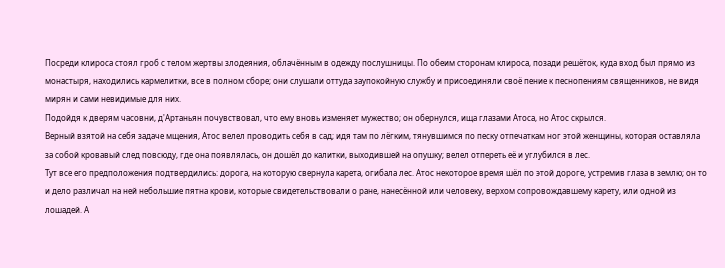Посреди клироса стоял гроб с телом жертвы злодеяния, облачённым в одежду послушницы. По обеим сторонам клироса, позади решёток, куда вход был прямо из монастыря, находились кармелитки, все в полном сборе; они слушали оттуда заупокойную службу и присоединяли своё пение к песнопениям священников, не видя мирян и сами невидимые для них.
Подойдя к дверям часовни, д'Артаньян почувствовал, что ему вновь изменяет мужество; он обернулся, ища глазами Атоса, но Атос скрылся.
Верный взятой на себя задаче мщения, Атос велел проводить себя в сад; идя там по лёгким, тянувшимся по песку отпечаткам ног этой женщины, которая оставляла за собой кровавый след повсюду, где она появлялась, он дошёл до калитки, выходившей на опушку; велел отпереть её и углубился в лес.
Тут все его предположения подтвердились: дорога, на которую свернула карета, огибала лес. Атос некоторое время шёл по этой дороге, устремив глаза в землю; он то и дело различал на ней небольшие пятна крови, которые свидетельствовали о ране, нанесённой или человеку, верхом сопровождавшему карету, или одной из лошадей. А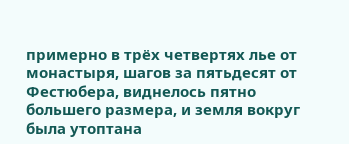примерно в трёх четвертях лье от монастыря, шагов за пятьдесят от Фестюбера, виднелось пятно большего размера, и земля вокруг была утоптана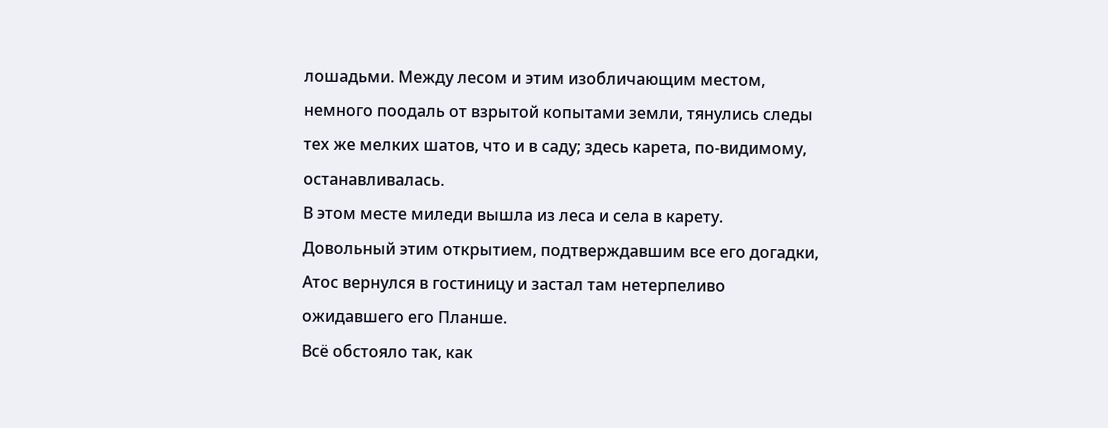лошадьми. Между лесом и этим изобличающим местом, немного поодаль от взрытой копытами земли, тянулись следы тех же мелких шатов, что и в саду; здесь карета, по-видимому, останавливалась.
В этом месте миледи вышла из леса и села в карету.
Довольный этим открытием, подтверждавшим все его догадки, Атос вернулся в гостиницу и застал там нетерпеливо ожидавшего его Планше.
Всё обстояло так, как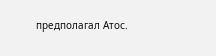предполагал Атос.